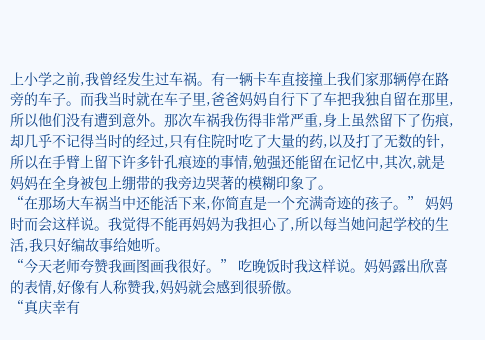上小学之前,我曾经发生过车祸。有一辆卡车直接撞上我们家那辆停在路旁的车子。而我当时就在车子里,爸爸妈妈自行下了车把我独自留在那里,所以他们没有遭到意外。那次车祸我伤得非常严重,身上虽然留下了伤痕,却几乎不记得当时的经过,只有住院时吃了大量的药,以及打了无数的针,所以在手臂上留下许多针孔痕迹的事情,勉强还能留在记忆中,其次,就是妈妈在全身被包上绷带的我旁边哭著的模糊印象了。
“在那场大车祸当中还能活下来,你简直是一个充满奇迹的孩子。” 妈妈时而会这样说。我觉得不能再妈妈为我担心了,所以每当她问起学校的生活,我只好编故事给她听。
“今天老师夸赞我画图画我很好。” 吃晚饭时我这样说。妈妈露出欣喜的表情,好像有人称赞我,妈妈就会感到很骄傲。
“真庆幸有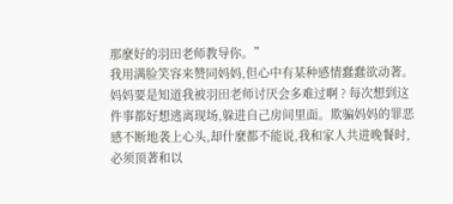那麼好的羽田老师教导你。”
我用满脸笑容来赞同妈妈,但心中有某种感情蠢蠢欲动著。妈妈要是知道我被羽田老师讨厌会多难过啊 ? 每次想到这件事都好想逃离现场,躲进自己房间里面。欺骗妈妈的罪恶感不断地袭上心头,却什麼都不能说,我和家人共进晚餐时,必须顶著和以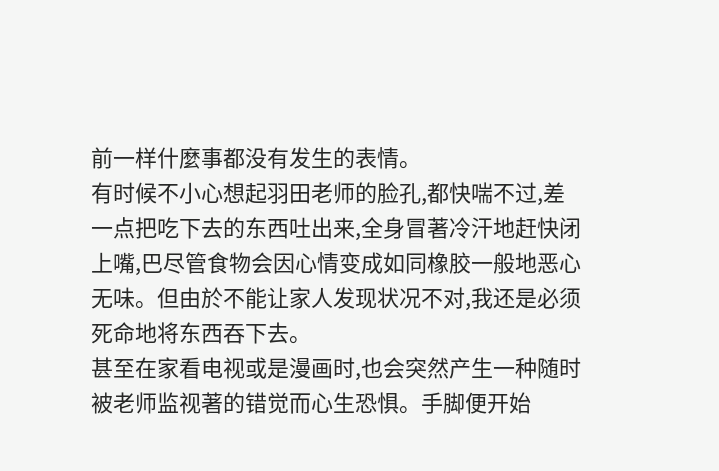前一样什麼事都没有发生的表情。
有时候不小心想起羽田老师的脸孔,都快喘不过,差一点把吃下去的东西吐出来,全身冒著冷汗地赶快闭上嘴,巴尽管食物会因心情变成如同橡胶一般地恶心无味。但由於不能让家人发现状况不对,我还是必须死命地将东西吞下去。
甚至在家看电视或是漫画时,也会突然产生一种随时被老师监视著的错觉而心生恐惧。手脚便开始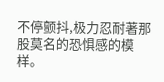不停颤抖,极力忍耐著那股莫名的恐惧感的模样。